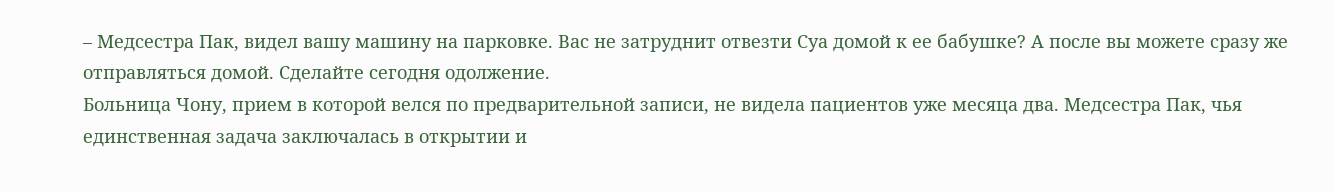– Медсестра Пак, видел вашу машину на парковке. Вас не затруднит отвезти Суа домой к ее бабушке? А после вы можете сразу же отправляться домой. Сделайте сегодня одолжение.
Больница Чону, прием в которой велся по предварительной записи, не видела пациентов уже месяца два. Медсестра Пак, чья единственная задача заключалась в открытии и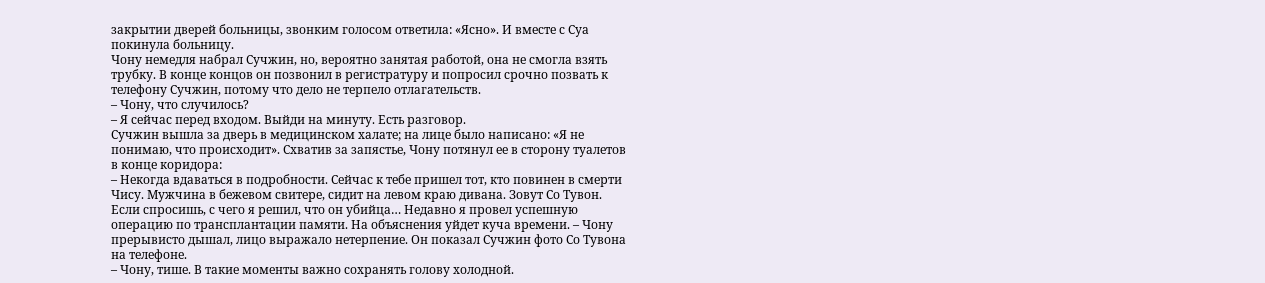закрытии дверей больницы, звонким голосом ответила: «Ясно». И вместе с Суа покинула больницу.
Чону немедля набрал Сучжин, но, вероятно занятая работой, она не смогла взять трубку. В конце концов он позвонил в регистратуру и попросил срочно позвать к телефону Сучжин, потому что дело не терпело отлагательств.
– Чону, что случилось?
– Я сейчас перед входом. Выйди на минуту. Есть разговор.
Сучжин вышла за дверь в медицинском халате; на лице было написано: «Я не понимаю, что происходит». Схватив за запястье, Чону потянул ее в сторону туалетов в конце коридора:
– Некогда вдаваться в подробности. Сейчас к тебе пришел тот, кто повинен в смерти Чису. Мужчина в бежевом свитере, сидит на левом краю дивана. Зовут Со Тувон. Если спросишь, с чего я решил, что он убийца… Недавно я провел успешную операцию по трансплантации памяти. На объяснения уйдет куча времени. – Чону прерывисто дышал, лицо выражало нетерпение. Он показал Сучжин фото Со Тувона на телефоне.
– Чону, тише. В такие моменты важно сохранять голову холодной.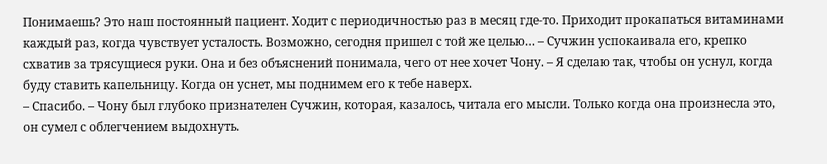Понимаешь? Это наш постоянный пациент. Ходит с периодичностью раз в месяц где-то. Приходит прокапаться витаминами каждый раз, когда чувствует усталость. Возможно, сегодня пришел с той же целью… – Сучжин успокаивала его, крепко схватив за трясущиеся руки. Она и без объяснений понимала, чего от нее хочет Чону. – Я сделаю так, чтобы он уснул, когда буду ставить капельницу. Когда он уснет, мы поднимем его к тебе наверх.
– Спасибо. – Чону был глубоко признателен Сучжин, которая, казалось, читала его мысли. Только когда она произнесла это, он сумел с облегчением выдохнуть.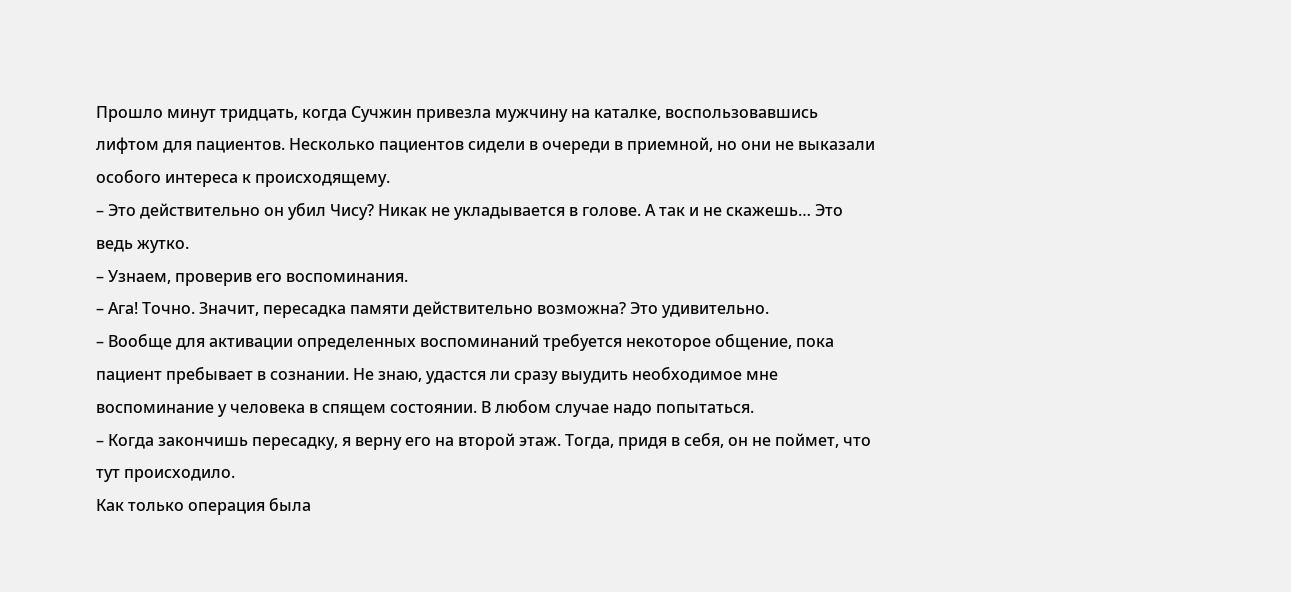Прошло минут тридцать, когда Сучжин привезла мужчину на каталке, воспользовавшись лифтом для пациентов. Несколько пациентов сидели в очереди в приемной, но они не выказали особого интереса к происходящему.
– Это действительно он убил Чису? Никак не укладывается в голове. А так и не скажешь… Это ведь жутко.
– Узнаем, проверив его воспоминания.
– Ага! Точно. Значит, пересадка памяти действительно возможна? Это удивительно.
– Вообще для активации определенных воспоминаний требуется некоторое общение, пока пациент пребывает в сознании. Не знаю, удастся ли сразу выудить необходимое мне воспоминание у человека в спящем состоянии. В любом случае надо попытаться.
– Когда закончишь пересадку, я верну его на второй этаж. Тогда, придя в себя, он не поймет, что тут происходило.
Как только операция была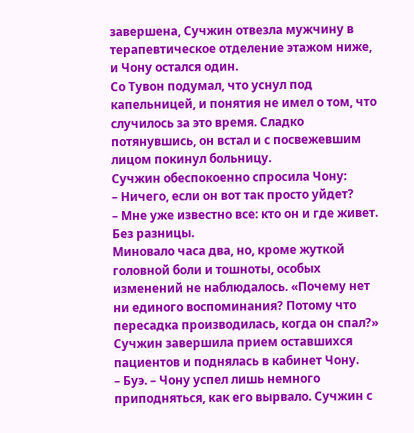завершена, Сучжин отвезла мужчину в терапевтическое отделение этажом ниже, и Чону остался один.
Со Тувон подумал, что уснул под капельницей, и понятия не имел о том, что случилось за это время. Сладко потянувшись, он встал и с посвежевшим лицом покинул больницу.
Сучжин обеспокоенно спросила Чону:
– Ничего, если он вот так просто уйдет?
– Мне уже известно все: кто он и где живет. Без разницы.
Миновало часа два, но, кроме жуткой головной боли и тошноты, особых изменений не наблюдалось. «Почему нет ни единого воспоминания? Потому что пересадка производилась, когда он спал?»
Сучжин завершила прием оставшихся пациентов и поднялась в кабинет Чону.
– Буэ. – Чону успел лишь немного приподняться, как его вырвало. Сучжин с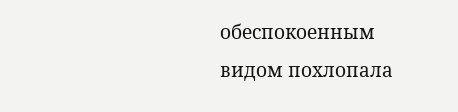обеспокоенным видом похлопала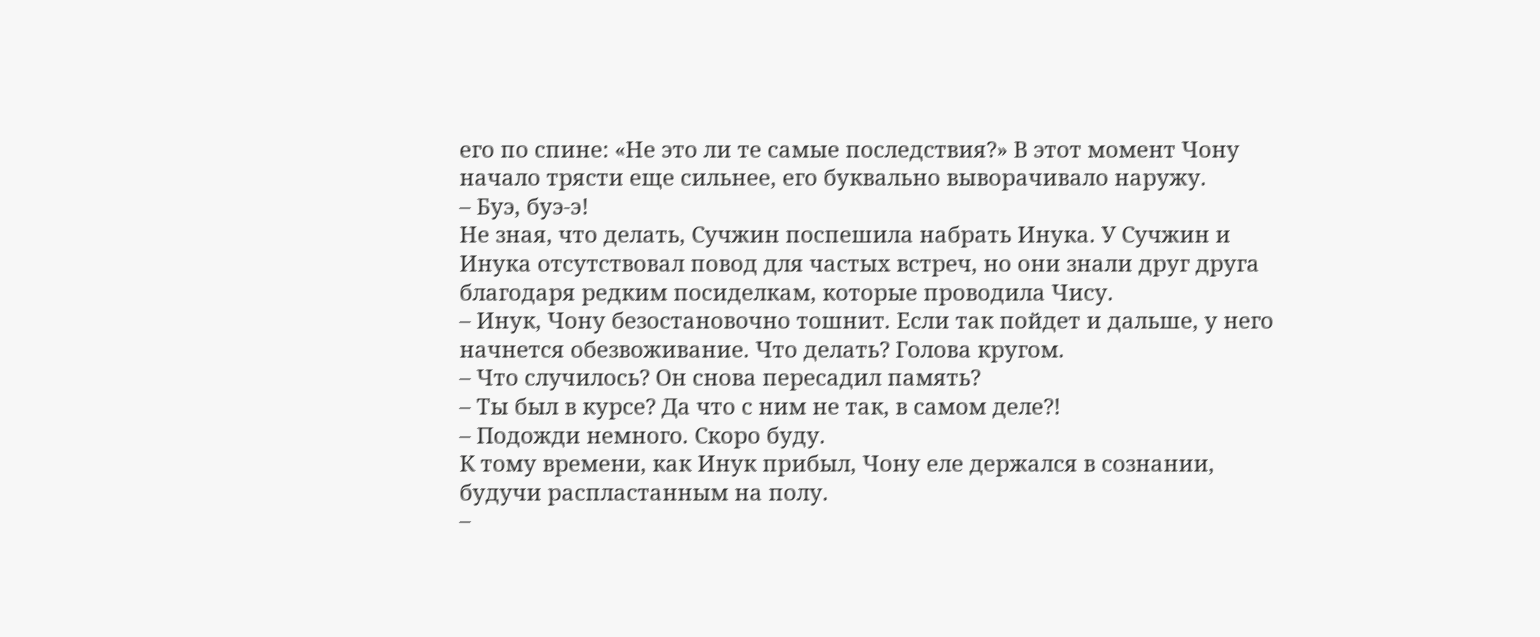его по спине: «Не это ли те самые последствия?» В этот момент Чону начало трясти еще сильнее, его буквально выворачивало наружу.
– Буэ, буэ-э!
Не зная, что делать, Сучжин поспешила набрать Инука. У Сучжин и Инука отсутствовал повод для частых встреч, но они знали друг друга благодаря редким посиделкам, которые проводила Чису.
– Инук, Чону безостановочно тошнит. Если так пойдет и дальше, у него начнется обезвоживание. Что делать? Голова кругом.
– Что случилось? Он снова пересадил память?
– Ты был в курсе? Да что с ним не так, в самом деле?!
– Подожди немного. Скоро буду.
К тому времени, как Инук прибыл, Чону еле держался в сознании, будучи распластанным на полу.
–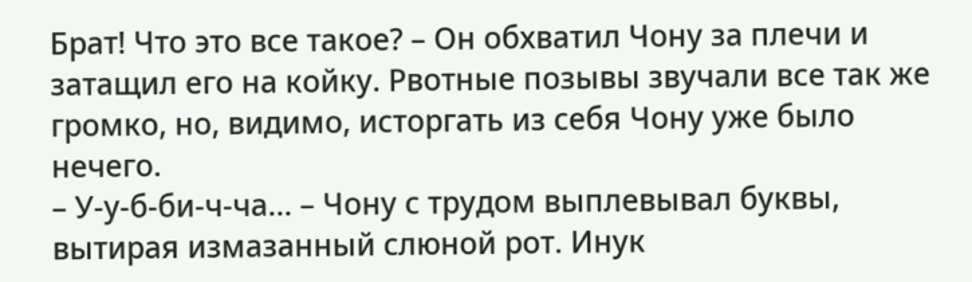Брат! Что это все такое? – Он обхватил Чону за плечи и затащил его на койку. Рвотные позывы звучали все так же громко, но, видимо, исторгать из себя Чону уже было нечего.
– У-у-б-би-ч-ча… – Чону с трудом выплевывал буквы, вытирая измазанный слюной рот. Инук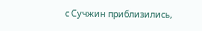с Сучжин приблизились,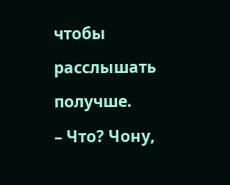чтобы расслышать получше.
– Что? Чону,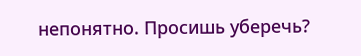непонятно. Просишь уберечь?